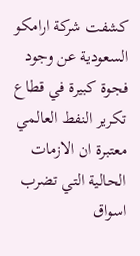كشفت شركة ارامكو السعودية عن وجود فجوة كبيرة في قطاع تكرير النفط العالمي معتبرة ان الازمات الحالية التي تضرب اسواق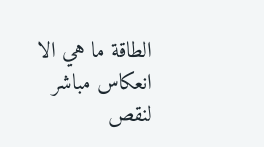الطاقة ما هي الا انعكاس مباشر لنقص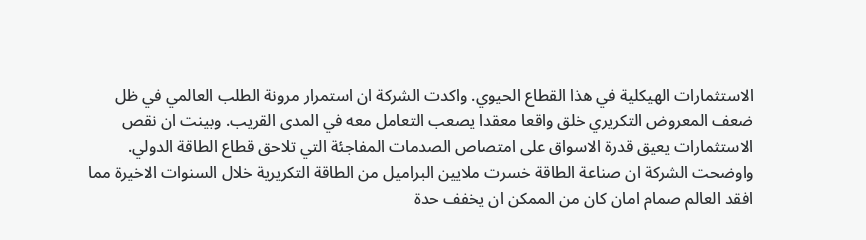الاستثمارات الهيكلية في هذا القطاع الحيوي. واكدت الشركة ان استمرار مرونة الطلب العالمي في ظل ضعف المعروض التكريري خلق واقعا معقدا يصعب التعامل معه في المدى القريب. وبينت ان نقص الاستثمارات يعيق قدرة الاسواق على امتصاص الصدمات المفاجئة التي تلاحق قطاع الطاقة الدولي.
واوضحت الشركة ان صناعة الطاقة خسرت ملايين البراميل من الطاقة التكريرية خلال السنوات الاخيرة مما افقد العالم صمام امان كان من الممكن ان يخفف حدة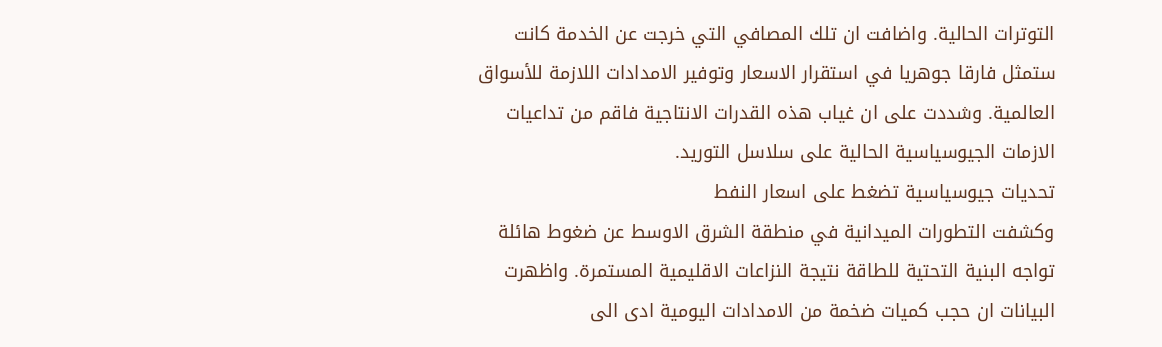التوترات الحالية. واضافت ان تلك المصافي التي خرجت عن الخدمة كانت ستمثل فارقا جوهريا في استقرار الاسعار وتوفير الامدادات اللازمة للأسواق العالمية. وشددت على ان غياب هذه القدرات الانتاجية فاقم من تداعيات الازمات الجيوسياسية الحالية على سلاسل التوريد.
تحديات جيوسياسية تضغط على اسعار النفط
وكشفت التطورات الميدانية في منطقة الشرق الاوسط عن ضغوط هائلة تواجه البنية التحتية للطاقة نتيجة النزاعات الاقليمية المستمرة. واظهرت البيانات ان حجب كميات ضخمة من الامدادات اليومية ادى الى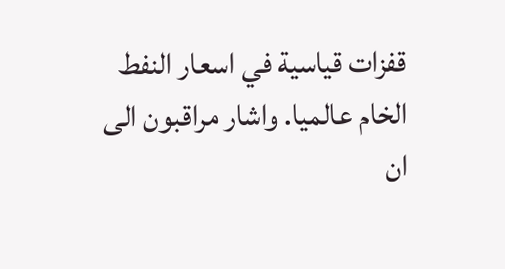قفزات قياسية في اسعار النفط الخام عالميا. واشار مراقبون الى ان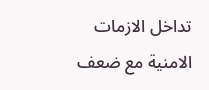تداخل الازمات الامنية مع ضعف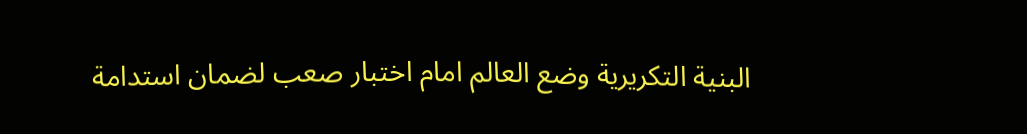البنية التكريرية وضع العالم امام اختبار صعب لضمان استدامة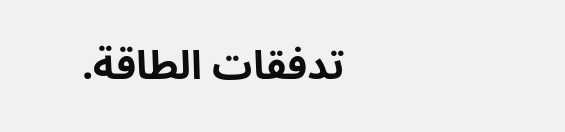تدفقات الطاقة.